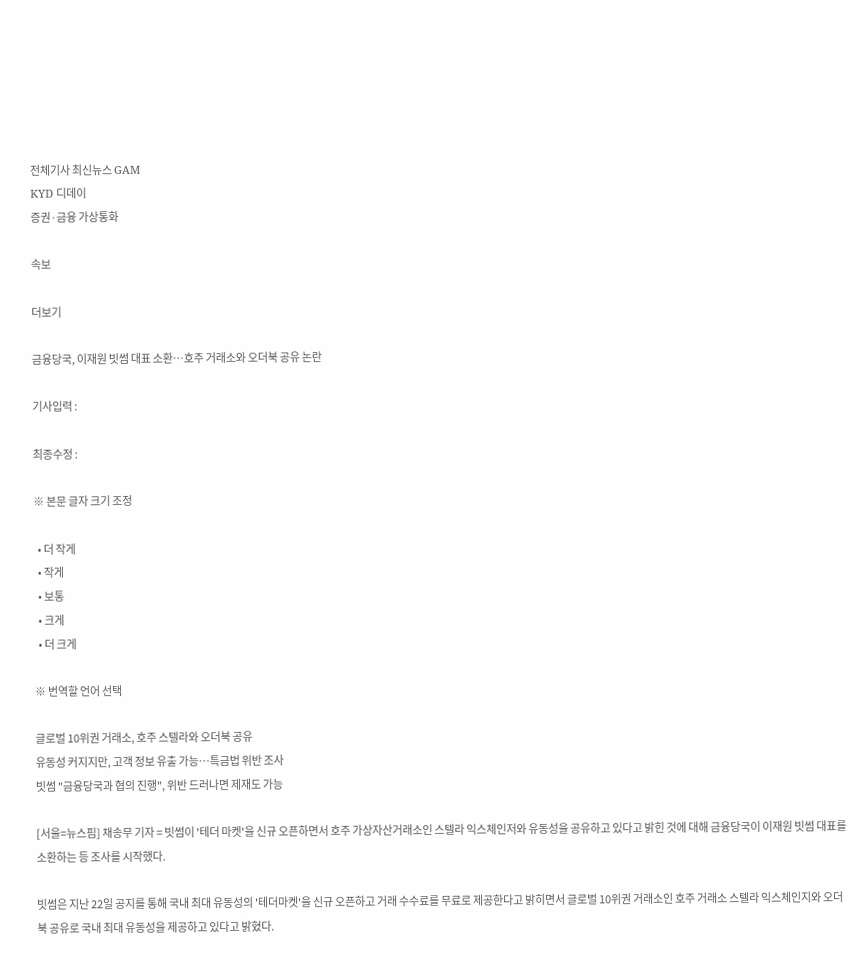전체기사 최신뉴스 GAM
KYD 디데이
증권·금융 가상통화

속보

더보기

금융당국, 이재원 빗썸 대표 소환…호주 거래소와 오더북 공유 논란

기사입력 :

최종수정 :

※ 본문 글자 크기 조정

  • 더 작게
  • 작게
  • 보통
  • 크게
  • 더 크게

※ 번역할 언어 선택

글로벌 10위권 거래소, 호주 스텔라와 오더북 공유
유동성 커지지만, 고객 정보 유출 가능…특금법 위반 조사
빗썸 "금융당국과 협의 진행", 위반 드러나면 제재도 가능

[서울=뉴스핌] 채송무 기자 = 빗썸이 '테더 마켓'을 신규 오픈하면서 호주 가상자산거래소인 스텔라 익스체인저와 유동성을 공유하고 있다고 밝힌 것에 대해 금융당국이 이재원 빗썸 대표를 소환하는 등 조사를 시작했다.

빗썸은 지난 22일 공지를 통해 국내 최대 유동성의 '테더마켓'을 신규 오픈하고 거래 수수료를 무료로 제공한다고 밝히면서 글로벌 10위권 거래소인 호주 거래소 스텔라 익스체인지와 오더북 공유로 국내 최대 유동성을 제공하고 있다고 밝혔다.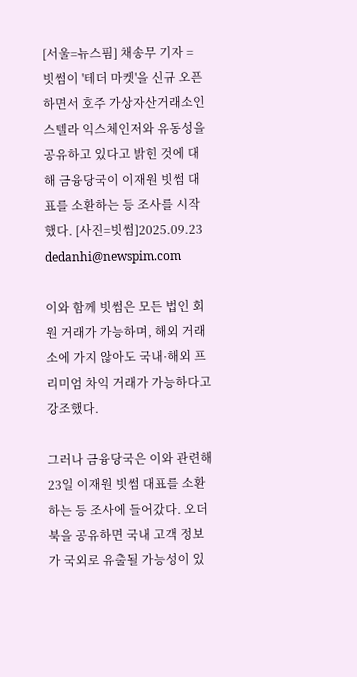[서울=뉴스핌] 채송무 기자 = 빗썸이 '테더 마켓'을 신규 오픈하면서 호주 가상자산거래소인 스텔라 익스체인저와 유동성을 공유하고 있다고 밝힌 것에 대해 금융당국이 이재원 빗썸 대표를 소환하는 등 조사를 시작했다. [사진=빗썸]2025.09.23 dedanhi@newspim.com

이와 함께 빗썸은 모든 법인 회원 거래가 가능하며, 해외 거래소에 가지 않아도 국내·해외 프리미엄 차익 거래가 가능하다고 강조했다.

그러나 금융당국은 이와 관련해 23일 이재원 빗썸 대표를 소환하는 등 조사에 들어갔다. 오더북을 공유하면 국내 고객 정보가 국외로 유출될 가능성이 있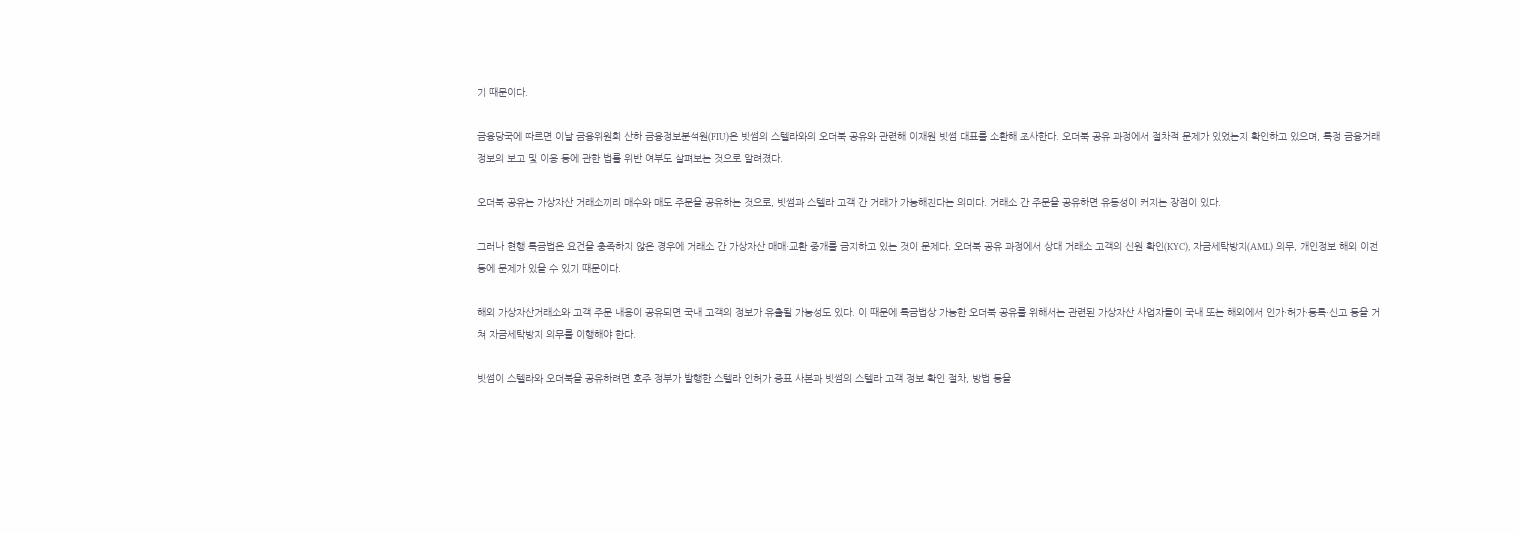기 때문이다.

금융당국에 따르면 이날 금융위원회 산하 금융정보분석원(FIU)은 빗썸의 스텔라와의 오더북 공유와 관련해 이재원 빗썸 대표를 소환해 조사한다. 오더북 공유 과정에서 절차적 문제가 있었는지 확인하고 있으며, 특정 금융거래정보의 보고 및 이용 등에 관한 법률 위반 여부도 살펴보는 것으로 알려졌다.

오더북 공유는 가상자산 거래소끼리 매수와 매도 주문을 공유하는 것으로, 빗썸과 스텔라 고객 간 거래가 가능해진다는 의미다. 거래소 간 주문을 공유하면 유동성이 커지는 장점이 있다.

그러나 현행 특금법은 요건을 충족하지 않은 경우에 거래소 간 가상자산 매매·교환 중개를 금지하고 있는 것이 문제다. 오더북 공유 과정에서 상대 거래소 고객의 신원 확인(KYC), 자금세탁방지(AML) 의무, 개인정보 해외 이전 등에 문제가 있을 수 있기 때문이다.

해외 가상자산거래소와 고객 주문 내용이 공유되면 국내 고객의 정보가 유출될 가능성도 있다. 이 때문에 특금법상 가능한 오더북 공유를 위해서는 관련된 가상자산 사업자들이 국내 또는 해외에서 인가·허가·등록·신고 등을 거쳐 자금세탁방지 의무를 이행해야 한다.

빗썸이 스텔라와 오더북을 공유하려면 호주 정부가 발행한 스텔라 인허가 증표 사본과 빗썸의 스텔라 고객 정보 확인 절차, 방법 등을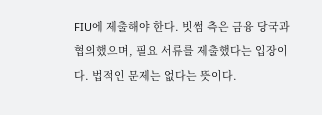FIU에 제출해야 한다. 빗썸 측은 금융 당국과 협의했으며, 필요 서류를 제출했다는 입장이다. 법적인 문제는 없다는 뜻이다.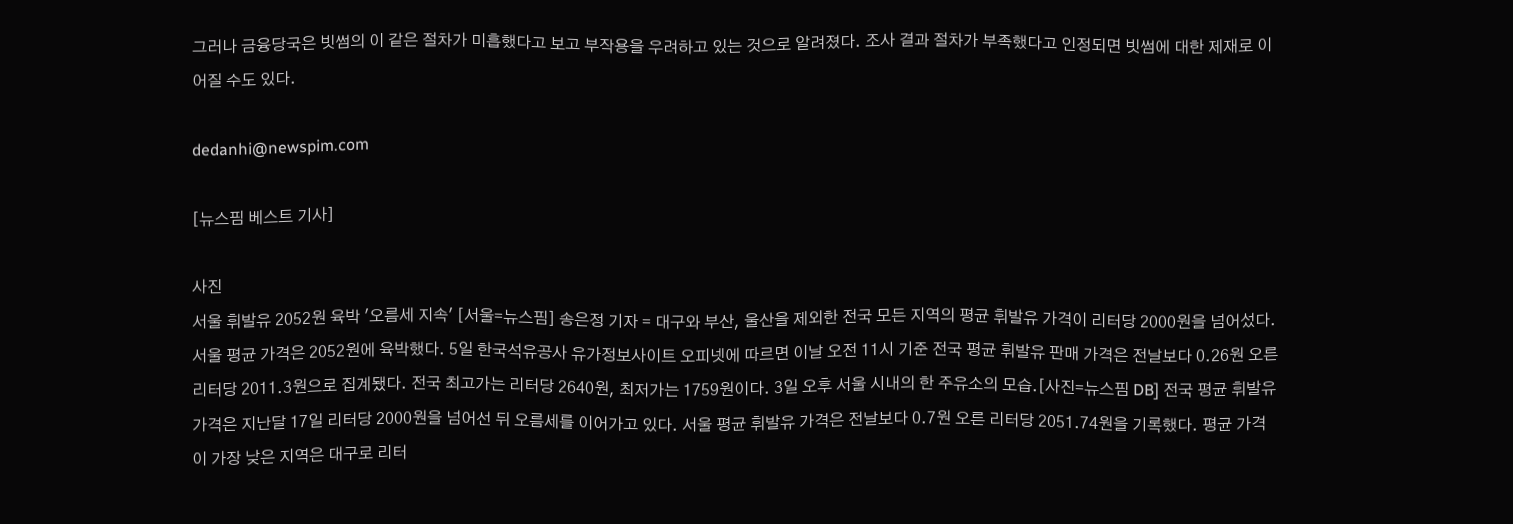그러나 금융당국은 빗썸의 이 같은 절차가 미흡했다고 보고 부작용을 우려하고 있는 것으로 알려졌다. 조사 결과 절차가 부족했다고 인정되면 빗썸에 대한 제재로 이어질 수도 있다.

dedanhi@newspim.com

[뉴스핌 베스트 기사]

사진
서울 휘발유 2052원 육박 '오름세 지속' [서울=뉴스핌] 송은정 기자 = 대구와 부산, 울산을 제외한 전국 모든 지역의 평균 휘발유 가격이 리터당 2000원을 넘어섰다. 서울 평균 가격은 2052원에 육박했다. 5일 한국석유공사 유가정보사이트 오피넷에 따르면 이날 오전 11시 기준 전국 평균 휘발유 판매 가격은 전날보다 0.26원 오른 리터당 2011.3원으로 집계됐다. 전국 최고가는 리터당 2640원, 최저가는 1759원이다. 3일 오후 서울 시내의 한 주유소의 모습.[사진=뉴스핌 DB] 전국 평균 휘발유 가격은 지난달 17일 리터당 2000원을 넘어선 뒤 오름세를 이어가고 있다. 서울 평균 휘발유 가격은 전날보다 0.7원 오른 리터당 2051.74원을 기록했다. 평균 가격이 가장 낮은 지역은 대구로 리터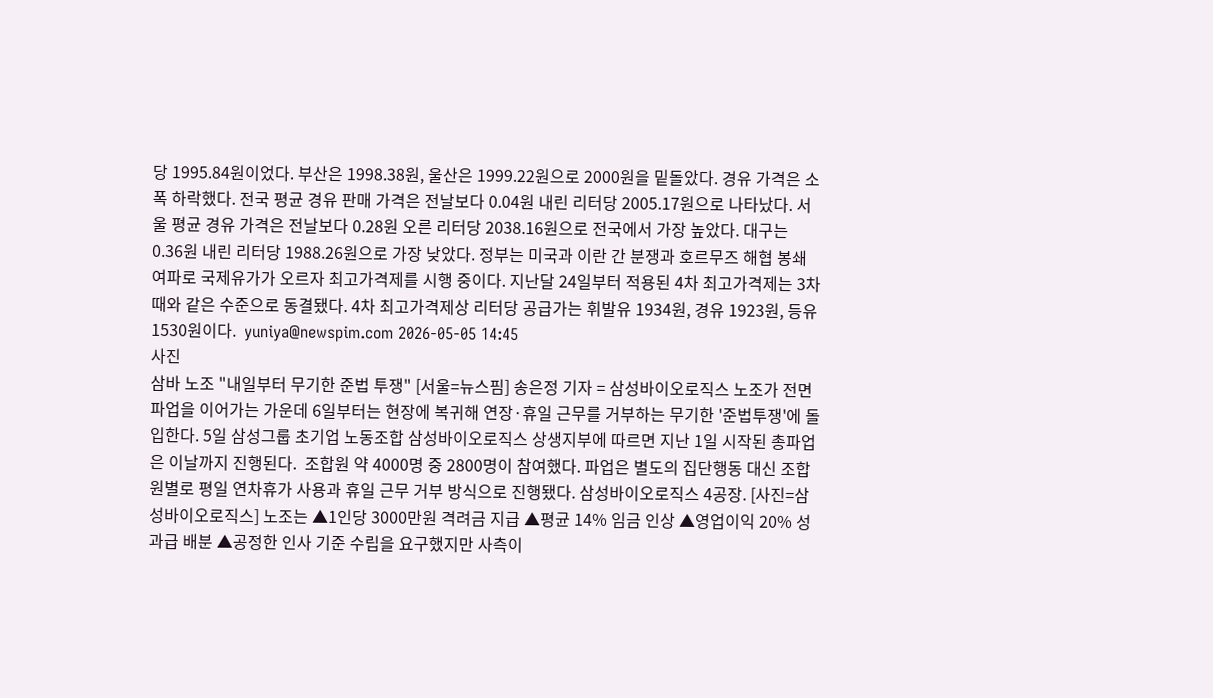당 1995.84원이었다. 부산은 1998.38원, 울산은 1999.22원으로 2000원을 밑돌았다. 경유 가격은 소폭 하락했다. 전국 평균 경유 판매 가격은 전날보다 0.04원 내린 리터당 2005.17원으로 나타났다. 서울 평균 경유 가격은 전날보다 0.28원 오른 리터당 2038.16원으로 전국에서 가장 높았다. 대구는 0.36원 내린 리터당 1988.26원으로 가장 낮았다. 정부는 미국과 이란 간 분쟁과 호르무즈 해협 봉쇄 여파로 국제유가가 오르자 최고가격제를 시행 중이다. 지난달 24일부터 적용된 4차 최고가격제는 3차 때와 같은 수준으로 동결됐다. 4차 최고가격제상 리터당 공급가는 휘발유 1934원, 경유 1923원, 등유 1530원이다.  yuniya@newspim.com 2026-05-05 14:45
사진
삼바 노조 "내일부터 무기한 준법 투쟁" [서울=뉴스핌] 송은정 기자 = 삼성바이오로직스 노조가 전면 파업을 이어가는 가운데 6일부터는 현장에 복귀해 연장·휴일 근무를 거부하는 무기한 '준법투쟁'에 돌입한다. 5일 삼성그룹 초기업 노동조합 삼성바이오로직스 상생지부에 따르면 지난 1일 시작된 총파업은 이날까지 진행된다.  조합원 약 4000명 중 2800명이 참여했다. 파업은 별도의 집단행동 대신 조합원별로 평일 연차휴가 사용과 휴일 근무 거부 방식으로 진행됐다. 삼성바이오로직스 4공장. [사진=삼성바이오로직스] 노조는 ▲1인당 3000만원 격려금 지급 ▲평균 14% 임금 인상 ▲영업이익 20% 성과급 배분 ▲공정한 인사 기준 수립을 요구했지만 사측이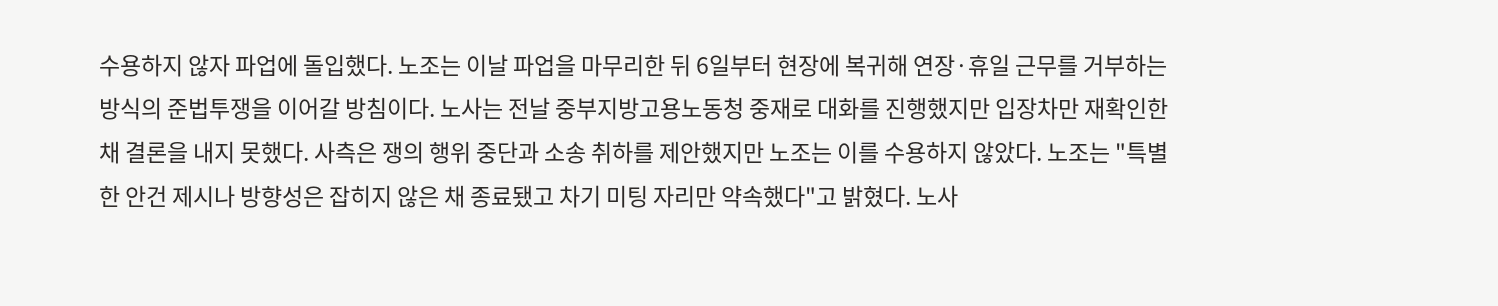수용하지 않자 파업에 돌입했다. 노조는 이날 파업을 마무리한 뒤 6일부터 현장에 복귀해 연장·휴일 근무를 거부하는 방식의 준법투쟁을 이어갈 방침이다. 노사는 전날 중부지방고용노동청 중재로 대화를 진행했지만 입장차만 재확인한 채 결론을 내지 못했다. 사측은 쟁의 행위 중단과 소송 취하를 제안했지만 노조는 이를 수용하지 않았다. 노조는 "특별한 안건 제시나 방향성은 잡히지 않은 채 종료됐고 차기 미팅 자리만 약속했다"고 밝혔다. 노사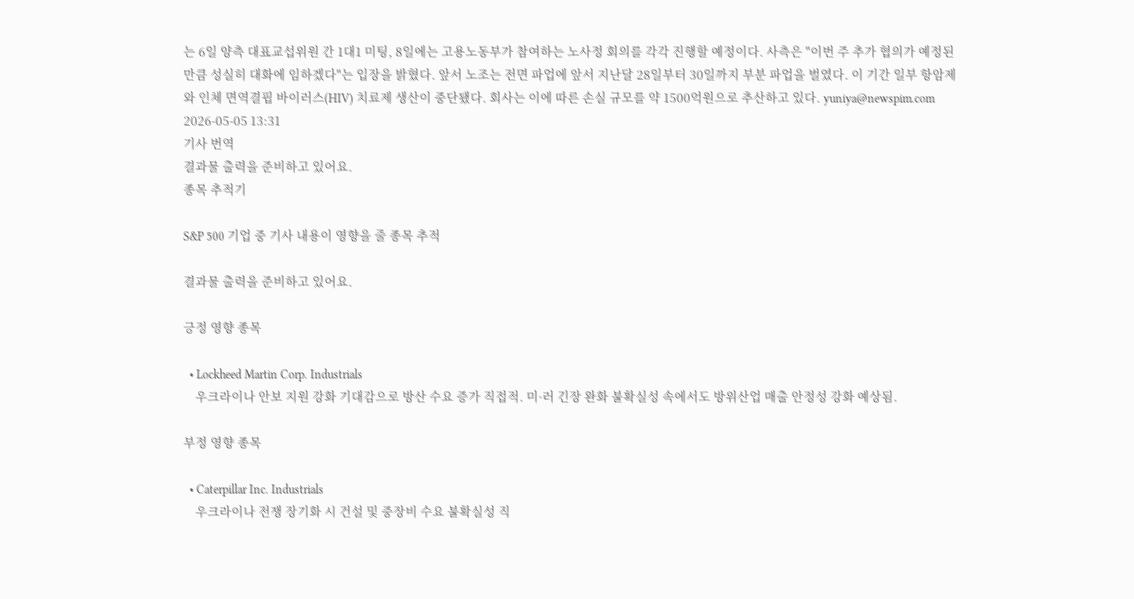는 6일 양측 대표교섭위원 간 1대1 미팅, 8일에는 고용노동부가 참여하는 노사정 회의를 각각 진행할 예정이다. 사측은 "이번 주 추가 협의가 예정된 만큼 성실히 대화에 임하겠다"는 입장을 밝혔다. 앞서 노조는 전면 파업에 앞서 지난달 28일부터 30일까지 부분 파업을 벌였다. 이 기간 일부 항암제와 인체 면역결핍 바이러스(HIV) 치료제 생산이 중단됐다. 회사는 이에 따른 손실 규모를 약 1500억원으로 추산하고 있다. yuniya@newspim.com 2026-05-05 13:31
기사 번역
결과물 출력을 준비하고 있어요.
종목 추적기

S&P 500 기업 중 기사 내용이 영향을 줄 종목 추적

결과물 출력을 준비하고 있어요.

긍정 영향 종목

  • Lockheed Martin Corp. Industrials
    우크라이나 안보 지원 강화 기대감으로 방산 수요 증가 직접적. 미·러 긴장 완화 불확실성 속에서도 방위산업 매출 안정성 강화 예상됨.

부정 영향 종목

  • Caterpillar Inc. Industrials
    우크라이나 전쟁 장기화 시 건설 및 중장비 수요 불확실성 직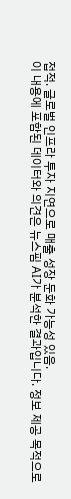접적. 글로벌 인프라 투자 지연으로 매출 성장 둔화 가능성 있음.
이 내용에 포함된 데이터와 의견은 뉴스핌 AI가 분석한 결과입니다. 정보 제공 목적으로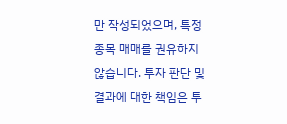만 작성되었으며, 특정 종목 매매를 권유하지 않습니다. 투자 판단 및 결과에 대한 책임은 투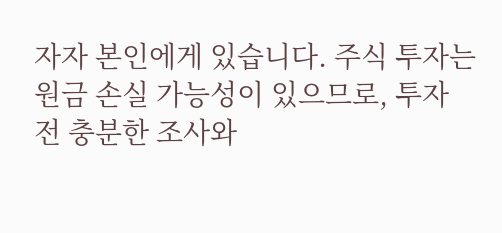자자 본인에게 있습니다. 주식 투자는 원금 손실 가능성이 있으므로, 투자 전 충분한 조사와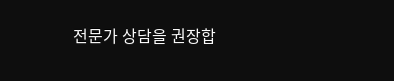전문가 상담을 권장합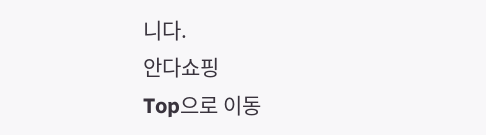니다.
안다쇼핑
Top으로 이동